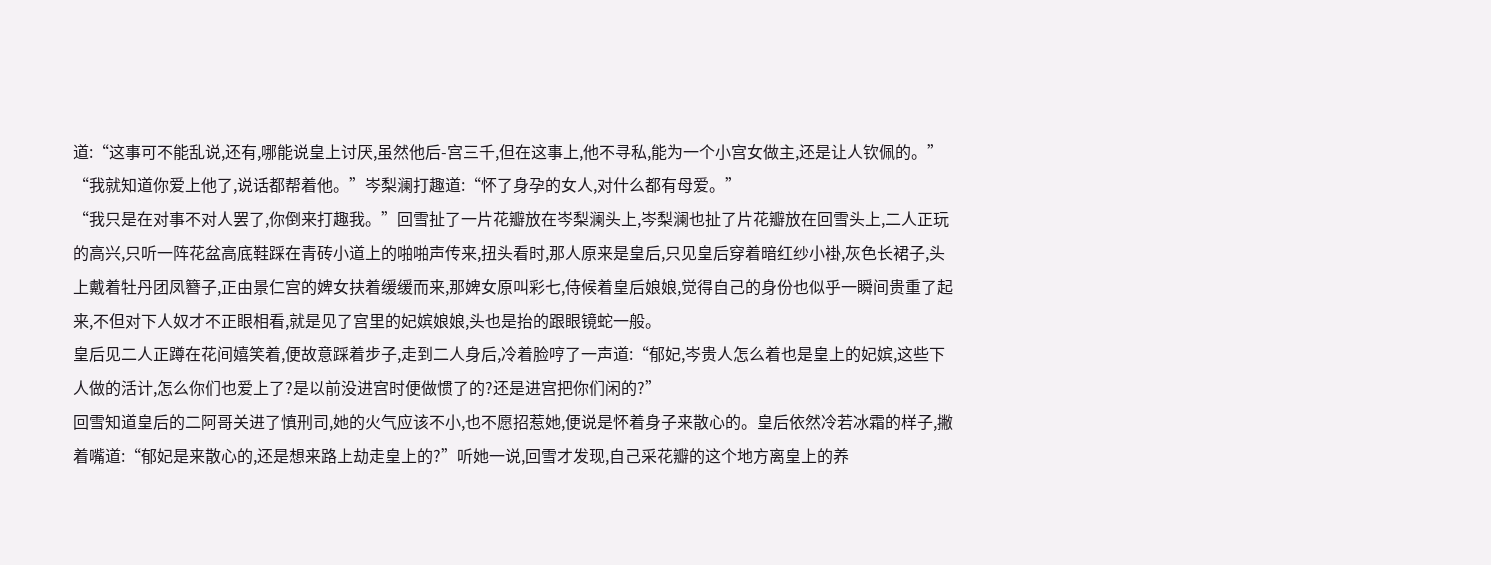道:“这事可不能乱说,还有,哪能说皇上讨厌,虽然他后-宫三千,但在这事上,他不寻私,能为一个小宫女做主,还是让人钦佩的。”
“我就知道你爱上他了,说话都帮着他。”岑梨澜打趣道:“怀了身孕的女人,对什么都有母爱。”
“我只是在对事不对人罢了,你倒来打趣我。”回雪扯了一片花瓣放在岑梨澜头上,岑梨澜也扯了片花瓣放在回雪头上,二人正玩的高兴,只听一阵花盆高底鞋踩在青砖小道上的啪啪声传来,扭头看时,那人原来是皇后,只见皇后穿着暗红纱小褂,灰色长裙子,头上戴着牡丹团凤簪子,正由景仁宫的婢女扶着缓缓而来,那婢女原叫彩七,侍候着皇后娘娘,觉得自己的身份也似乎一瞬间贵重了起来,不但对下人奴才不正眼相看,就是见了宫里的妃嫔娘娘,头也是抬的跟眼镜蛇一般。
皇后见二人正蹲在花间嬉笑着,便故意踩着步子,走到二人身后,冷着脸哼了一声道:“郁妃,岑贵人怎么着也是皇上的妃嫔,这些下人做的活计,怎么你们也爱上了?是以前没进宫时便做惯了的?还是进宫把你们闲的?”
回雪知道皇后的二阿哥关进了慎刑司,她的火气应该不小,也不愿招惹她,便说是怀着身子来散心的。皇后依然冷若冰霜的样子,撇着嘴道:“郁妃是来散心的,还是想来路上劫走皇上的?”听她一说,回雪才发现,自己采花瓣的这个地方离皇上的养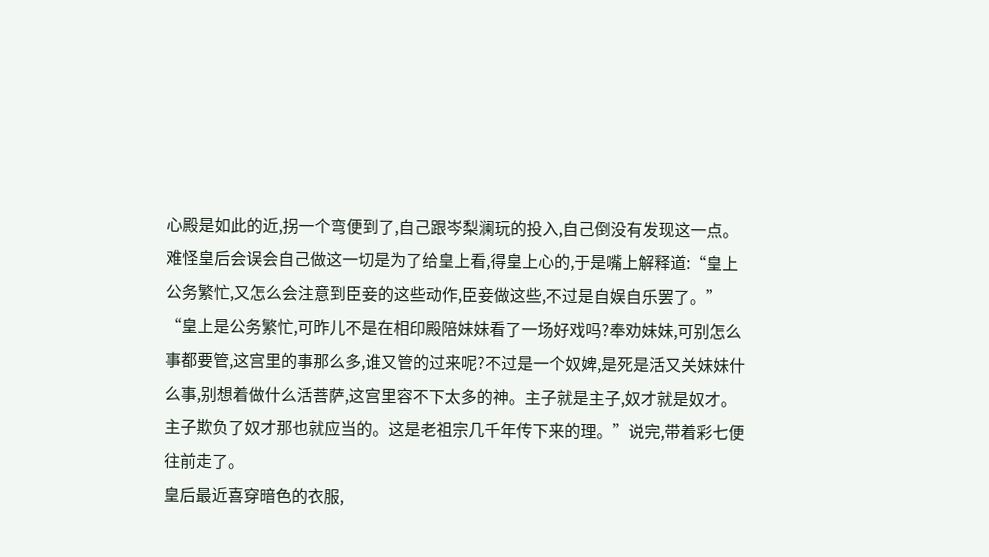心殿是如此的近,拐一个弯便到了,自己跟岑梨澜玩的投入,自己倒没有发现这一点。难怪皇后会误会自己做这一切是为了给皇上看,得皇上心的,于是嘴上解释道:“皇上公务繁忙,又怎么会注意到臣妾的这些动作,臣妾做这些,不过是自娱自乐罢了。”
“皇上是公务繁忙,可昨儿不是在相印殿陪妹妹看了一场好戏吗?奉劝妹妹,可别怎么事都要管,这宫里的事那么多,谁又管的过来呢?不过是一个奴婢,是死是活又关妹妹什么事,别想着做什么活菩萨,这宫里容不下太多的神。主子就是主子,奴才就是奴才。主子欺负了奴才那也就应当的。这是老祖宗几千年传下来的理。”说完,带着彩七便往前走了。
皇后最近喜穿暗色的衣服,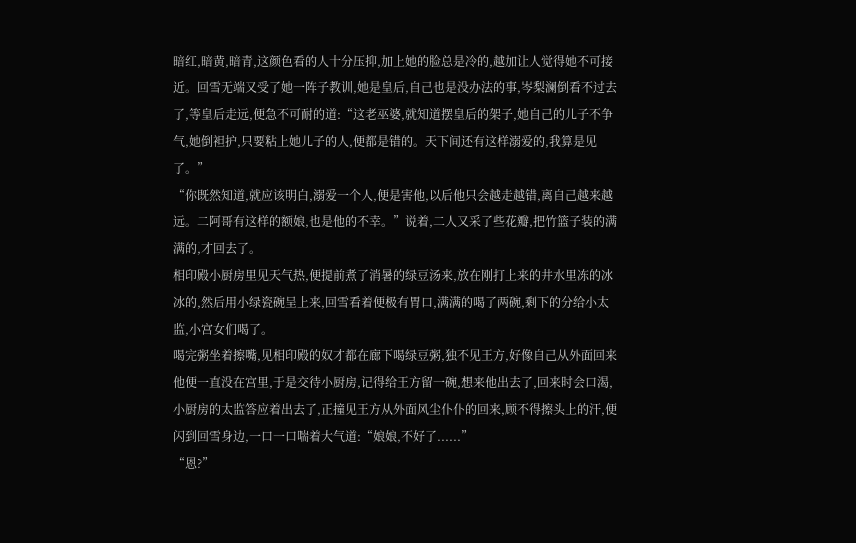暗红,暗黄,暗青,这颜色看的人十分压抑,加上她的脸总是冷的,越加让人觉得她不可接近。回雪无端又受了她一阵子教训,她是皇后,自己也是没办法的事,岑梨澜倒看不过去了,等皇后走远,便急不可耐的道:“这老巫婆,就知道摆皇后的架子,她自己的儿子不争气,她倒袒护,只要粘上她儿子的人,便都是错的。天下间还有这样溺爱的,我算是见了。”
“你既然知道,就应该明白,溺爱一个人,便是害他,以后他只会越走越错,离自己越来越远。二阿哥有这样的额娘,也是他的不幸。”说着,二人又采了些花瓣,把竹篮子装的满满的,才回去了。
相印殿小厨房里见天气热,便提前煮了消暑的绿豆汤来,放在刚打上来的井水里冻的冰冰的,然后用小绿瓷碗呈上来,回雪看着便极有胃口,满满的喝了两碗,剩下的分给小太监,小宫女们喝了。
喝完粥坐着擦嘴,见相印殿的奴才都在廊下喝绿豆粥,独不见王方,好像自己从外面回来他便一直没在宫里,于是交待小厨房,记得给王方留一碗,想来他出去了,回来时会口渴,小厨房的太监答应着出去了,正撞见王方从外面风尘仆仆的回来,顾不得擦头上的汗,便闪到回雪身边,一口一口喘着大气道:“娘娘,不好了......”
“恩?”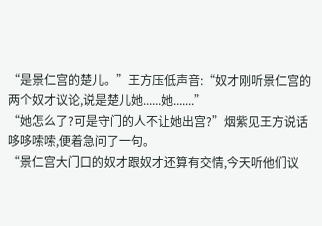“是景仁宫的楚儿。”王方压低声音:“奴才刚听景仁宫的两个奴才议论,说是楚儿她......她.......”
“她怎么了?可是守门的人不让她出宫?”烟紫见王方说话哆哆嗦嗦,便着急问了一句。
“景仁宫大门口的奴才跟奴才还算有交情,今天听他们议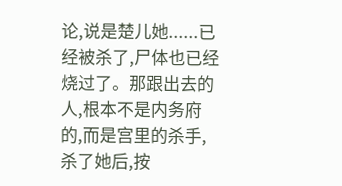论,说是楚儿她......已经被杀了,尸体也已经烧过了。那跟出去的人,根本不是内务府的,而是宫里的杀手,杀了她后,按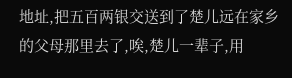地址,把五百两银交送到了楚儿远在家乡的父母那里去了,唉,楚儿一辈子,用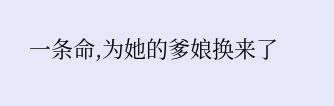一条命,为她的爹娘换来了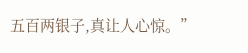五百两银子,真让人心惊。”